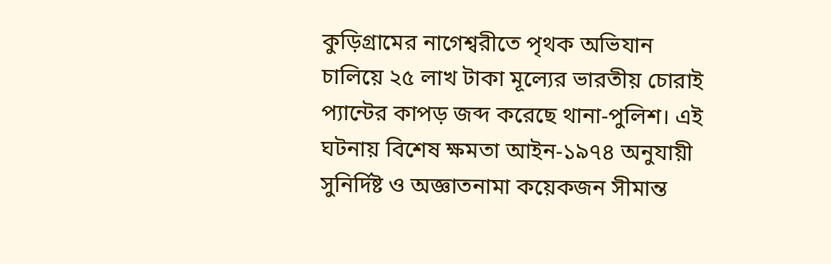কুড়িগ্রামের নাগেশ্বরীতে পৃথক অভিযান চালিয়ে ২৫ লাখ টাকা মূল্যের ভারতীয় চোরাই প্যান্টের কাপড় জব্দ করেছে থানা-পুলিশ। এই ঘটনায় বিশেষ ক্ষমতা আইন-১৯৭৪ অনুযায়ী সুনির্দিষ্ট ও অজ্ঞাতনামা কয়েকজন সীমান্ত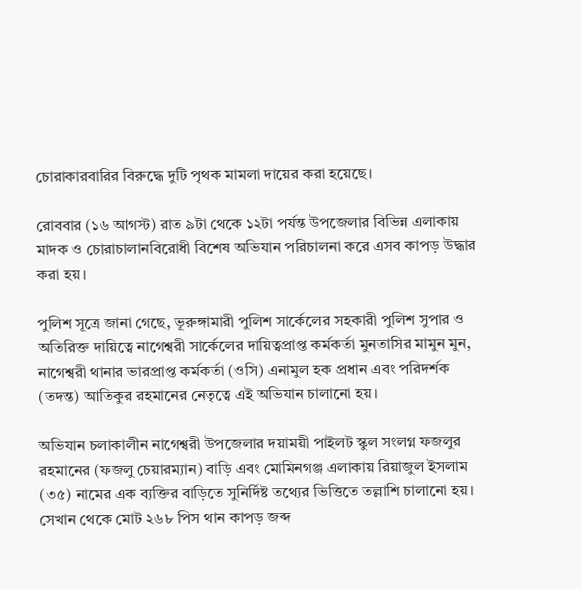চোরাকারবারির বিরুদ্ধে দুটি পৃথক মামলা দায়ের করা হয়েছে।

রোববার (১৬ আগস্ট) রাত ৯টা থেকে ১২টা পর্যন্ত উপজেলার বিভিন্ন এলাকায় মাদক ও চোরাচালানবিরোধী বিশেষ অভিযান পরিচালনা করে এসব কাপড় উদ্ধার করা হয়।

পুলিশ সূত্রে জানা গেছে, ভূরুঙ্গামারী পুলিশ সার্কেলের সহকারী পুলিশ সুপার ও অতিরিক্ত দায়িত্বে নাগেশ্বরী সার্কেলের দায়িত্বপ্রাপ্ত কর্মকর্তা মুনতাসির মামুন মুন, নাগেশ্বরী থানার ভারপ্রাপ্ত কর্মকর্তা (ওসি) এনামুল হক প্রধান এবং পরিদর্শক (তদন্ত) আতিকুর রহমানের নেতৃত্বে এই অভিযান চালানো হয়।

অভিযান চলাকালীন নাগেশ্বরী উপজেলার দয়াময়ী পাইলট স্কুল সংলগ্ন ফজলুর রহমানের (ফজলু চেয়ারম্যান) বাড়ি এবং মোমিনগঞ্জ এলাকায় রিয়াজুল ইসলাম (৩৫) নামের এক ব্যক্তির বাড়িতে সুনির্দিষ্ট তথ্যের ভিত্তিতে তল্লাশি চালানো হয়। সেখান থেকে মোট ২৬৮ পিস থান কাপড় জব্দ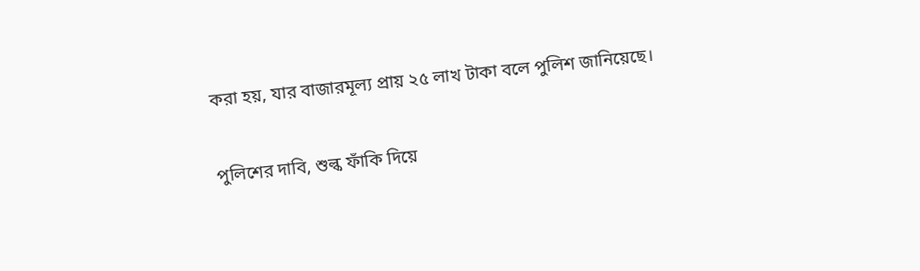করা হয়, যার বাজারমূল্য প্রায় ২৫ লাখ টাকা বলে পুলিশ জানিয়েছে।

পুলিশের দাবি, শুল্ক ফাঁকি দিয়ে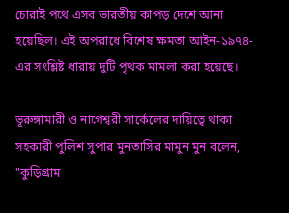চোরাই পথে এসব ভারতীয় কাপড় দেশে আনা হয়েছিল। এই অপরাধে বিশেষ ক্ষমতা আইন-১৯৭৪-এর সংশ্লিষ্ট ধারায় দুটি পৃথক মামলা করা হয়েছে।

ভূরুঙ্গামারী ও নাগেশ্বরী সার্কেলের দায়িত্বে থাকা সহকারী পুলিশ সুপার মুনতাসির মামুন মুন বলেন, "কুড়িগ্রাম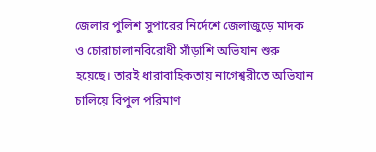জেলার পুলিশ সুপারের নির্দেশে জেলাজুড়ে মাদক ও চোরাচালানবিরোধী সাঁড়াশি অভিযান শুরু হয়েছে। তারই ধারাবাহিকতায় নাগেশ্বরীতে অভিযান চালিয়ে বিপুল পরিমাণ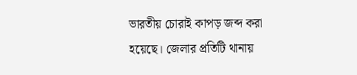ভারতীয় চোরাই কাপড় জব্দ করা হয়েছে। জেলার প্রতিটি থানায়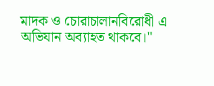মাদক ও চোরাচালানবিরোধী এ অভিযান অব্যাহত থাকবে।"